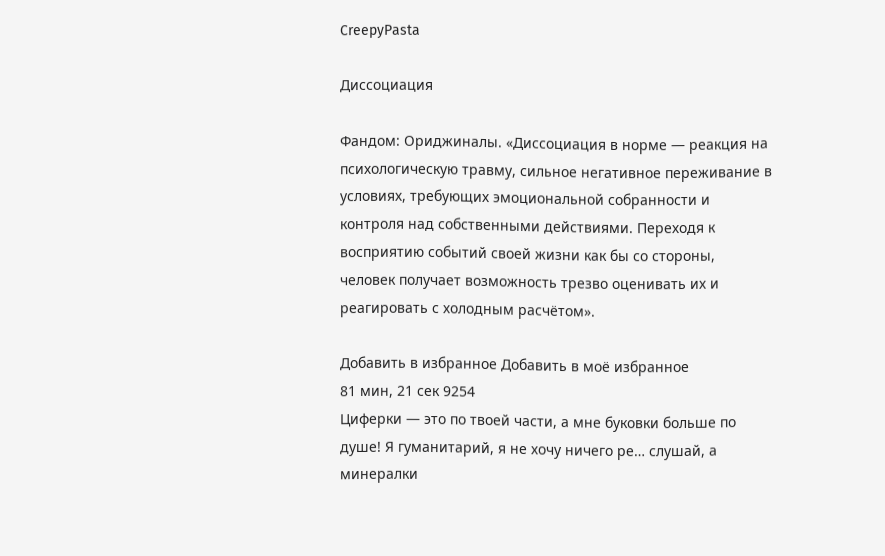CreepyPasta

Диссоциация

Фандом: Ориджиналы. «Диссоциация в норме — реакция на психологическую травму, сильное негативное переживание в условиях, требующих эмоциональной собранности и контроля над собственными действиями. Переходя к восприятию событий своей жизни как бы со стороны, человек получает возможность трезво оценивать их и реагировать с холодным расчётом».

Добавить в избранное Добавить в моё избранное
81 мин, 21 сек 9254
Циферки — это по твоей части, а мне буковки больше по душе! Я гуманитарий, я не хочу ничего ре… слушай, а минералки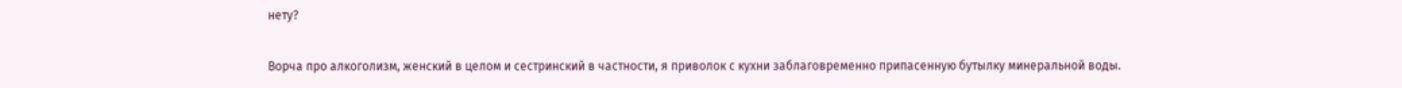нету?

Ворча про алкоголизм, женский в целом и сестринский в частности, я приволок с кухни заблаговременно припасенную бутылку минеральной воды.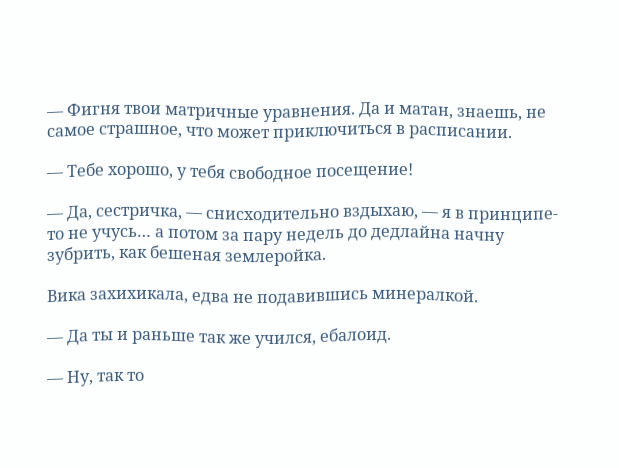— Фигня твои матричные уравнения. Да и матан, знаешь, не самое страшное, что может приключиться в расписании.

— Тебе хорошо, у тебя свободное посещение!

— Да, сестричка, — снисходительно вздыхаю, — я в принципе-то не учусь… а потом за пару недель до дедлайна начну зубрить, как бешеная землеройка.

Вика захихикала, едва не подавившись минералкой.

— Да ты и раньше так же учился, ебалоид.

— Ну, так то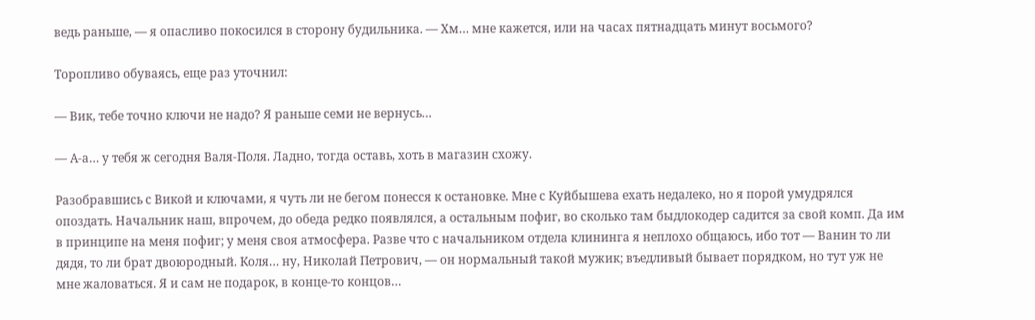ведь раньше, — я опасливо покосился в сторону будильника. — Хм… мне кажется, или на часах пятнадцать минут восьмого?

Торопливо обуваясь, еще раз уточнил:

— Вик, тебе точно ключи не надо? Я раньше семи не вернусь…

— А-а… у тебя ж сегодня Валя-Поля. Ладно, тогда оставь, хоть в магазин схожу.

Разобравшись с Викой и ключами, я чуть ли не бегом понесся к остановке. Мне с Куйбышева ехать недалеко, но я порой умудрялся опоздать. Начальник наш, впрочем, до обеда редко появлялся, а остальным пофиг, во сколько там быдлокодер садится за свой комп. Да им в принципе на меня пофиг; у меня своя атмосфера. Разве что с начальником отдела клининга я неплохо общаюсь, ибо тот — Ванин то ли дядя, то ли брат двоюродный. Коля… ну, Николай Петрович, — он нормальный такой мужик; въедливый бывает порядком, но тут уж не мне жаловаться. Я и сам не подарок, в конце-то концов…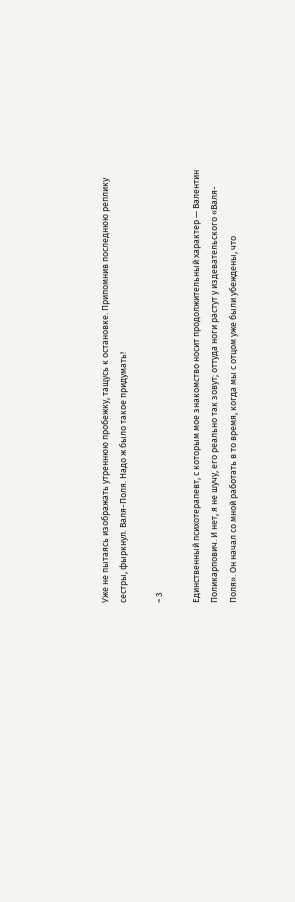Уже не пытаясь изображать утреннюю пробежку, тащусь к остановке. Припомнив последнюю реплику сестры, фыркнул. Валя-Поля. Надо ж было такое придумать!

~ 3

Единственный психотерапевт, с которым мое знакомство носит продолжительный характер — Валентин Поликарпович. И нет, я не шучу, его реально так зовут; оттуда ноги растут у издевательского «Валя-Поля». Он начал со мной работать в то время, когда мы с отцом уже были убеждены, что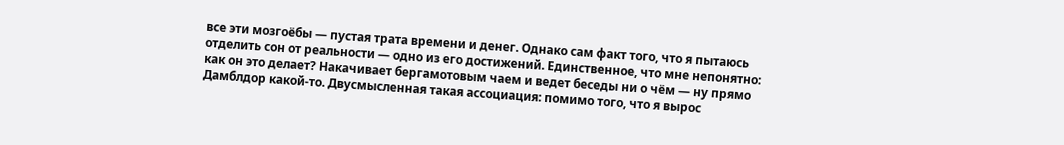все эти мозгоёбы — пустая трата времени и денег. Однако сам факт того, что я пытаюсь отделить сон от реальности — одно из его достижений. Единственное, что мне непонятно: как он это делает? Накачивает бергамотовым чаем и ведет беседы ни о чём — ну прямо Дамблдор какой-то. Двусмысленная такая ассоциация: помимо того, что я вырос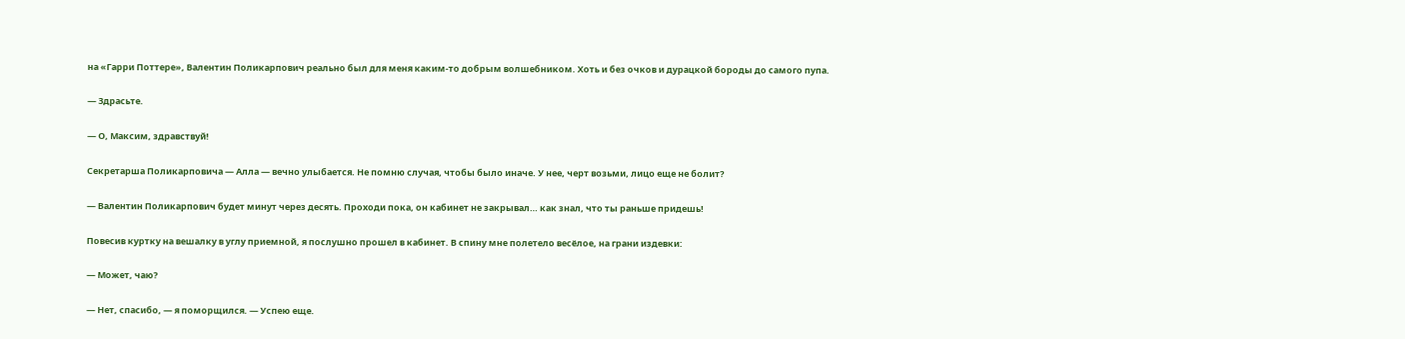на «Гарри Поттере», Валентин Поликарпович реально был для меня каким-то добрым волшебником. Хоть и без очков и дурацкой бороды до самого пупа.

— Здрасьте.

— О, Максим, здравствуй!

Секретарша Поликарповича — Алла — вечно улыбается. Не помню случая, чтобы было иначе. У нее, черт возьми, лицо еще не болит?

— Валентин Поликарпович будет минут через десять. Проходи пока, он кабинет не закрывал… как знал, что ты раньше придешь!

Повесив куртку на вешалку в углу приемной, я послушно прошел в кабинет. В спину мне полетело весёлое, на грани издевки:

— Может, чаю?

— Нет, спасибо, — я поморщился. — Успею еще.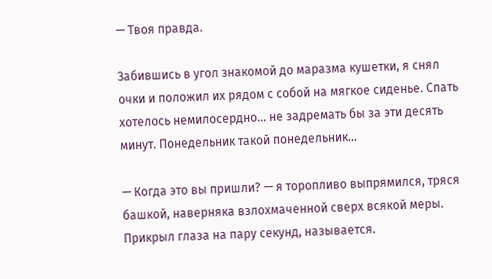— Твоя правда.

Забившись в угол знакомой до маразма кушетки, я снял очки и положил их рядом с собой на мягкое сиденье. Спать хотелось немилосердно… не задремать бы за эти десять минут. Понедельник такой понедельник…

— Когда это вы пришли? — я торопливо выпрямился, тряся башкой, наверняка взлохмаченной сверх всякой меры. Прикрыл глаза на пару секунд, называется.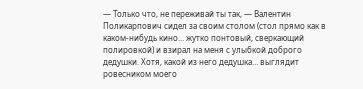— Только что, не переживай ты так, — Валентин Поликарпович сидел за своим столом (стол прямо как в каком-нибудь кино… жутко понтовый, сверкающий полировкой) и взирал на меня с улыбкой доброго дедушки. Хотя, какой из него дедушка… выглядит ровесником моего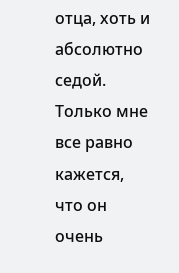отца, хоть и абсолютно седой. Только мне все равно кажется, что он очень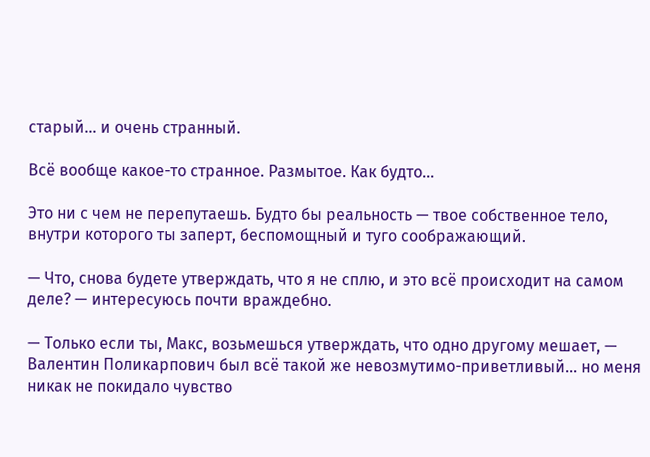старый… и очень странный.

Всё вообще какое-то странное. Размытое. Как будто…

Это ни с чем не перепутаешь. Будто бы реальность — твое собственное тело, внутри которого ты заперт, беспомощный и туго соображающий.

— Что, снова будете утверждать, что я не сплю, и это всё происходит на самом деле? — интересуюсь почти враждебно.

— Только если ты, Макс, возьмешься утверждать, что одно другому мешает, — Валентин Поликарпович был всё такой же невозмутимо-приветливый… но меня никак не покидало чувство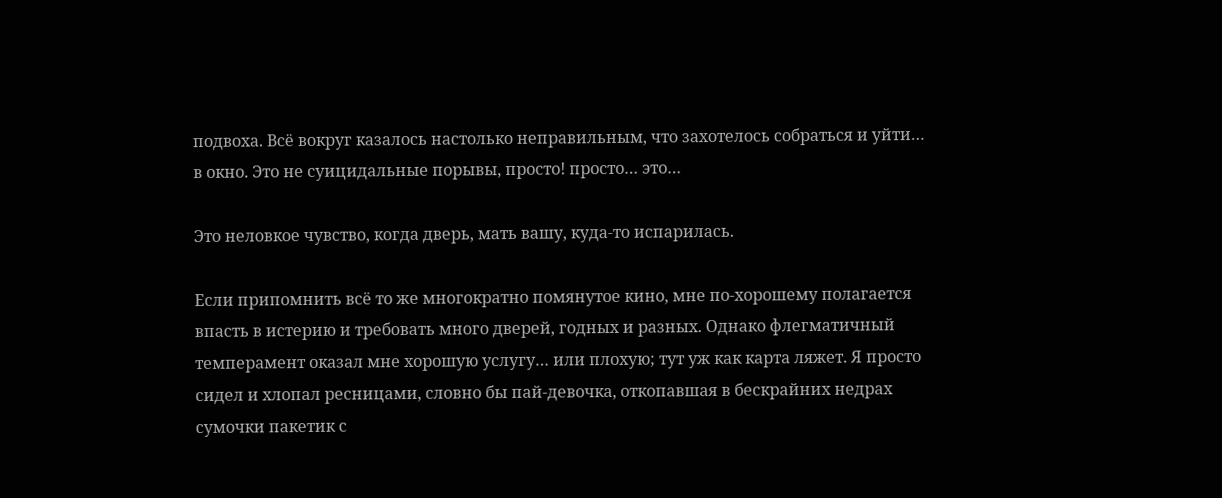подвоха. Всё вокруг казалось настолько неправильным, что захотелось собраться и уйти… в окно. Это не суицидальные порывы, просто! просто… это…

Это неловкое чувство, когда дверь, мать вашу, куда-то испарилась.

Если припомнить всё то же многократно помянутое кино, мне по-хорошему полагается впасть в истерию и требовать много дверей, годных и разных. Однако флегматичный темперамент оказал мне хорошую услугу… или плохую; тут уж как карта ляжет. Я просто сидел и хлопал ресницами, словно бы пай-девочка, откопавшая в бескрайних недрах сумочки пакетик с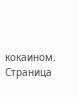кокаином.
Страница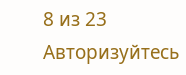8 из 23
Авторизуйтесь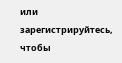или зарегистрируйтесь, чтобы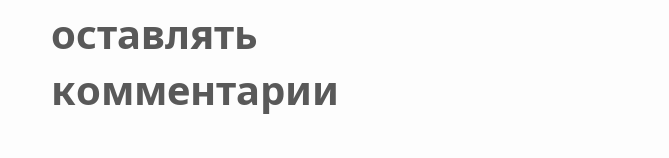оставлять комментарии